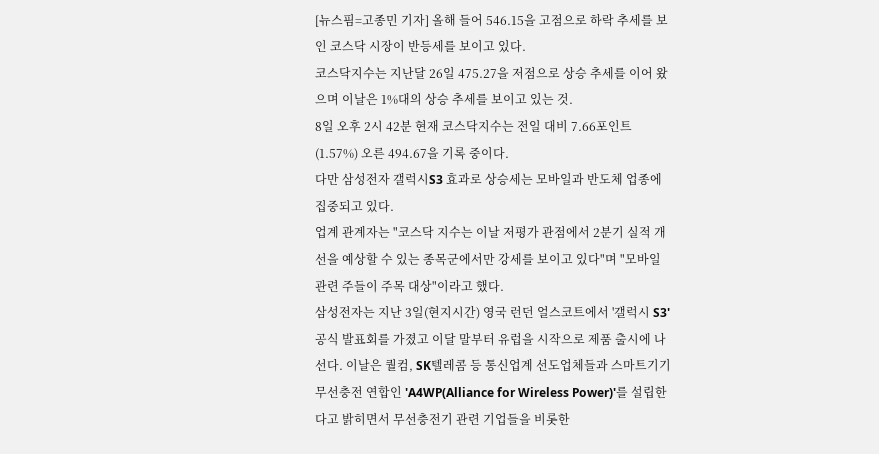[뉴스핌=고종민 기자] 올해 들어 546.15을 고점으로 하락 추세를 보인 코스닥 시장이 반등세를 보이고 있다.
코스닥지수는 지난달 26일 475.27을 저점으로 상승 추세를 이어 왔으며 이날은 1%대의 상승 추세를 보이고 있는 것.
8일 오후 2시 42분 현재 코스닥지수는 전일 대비 7.66포인트(1.57%) 오른 494.67을 기록 중이다.
다만 삼성전자 갤럭시S3 효과로 상승세는 모바일과 반도체 업종에 집중되고 있다.
업계 관계자는 "코스닥 지수는 이날 저평가 관점에서 2분기 실적 개선을 예상할 수 있는 종목군에서만 강세를 보이고 있다"며 "모바일 관련 주들이 주목 대상"이라고 했다.
삼성전자는 지난 3일(현지시간) 영국 런던 얼스코트에서 '갤럭시 S3' 공식 발표회를 가졌고 이달 말부터 유럽을 시작으로 제품 출시에 나선다. 이날은 퀄컴, SK텔레콤 등 통신업계 선도업체들과 스마트기기 무선충전 연합인 'A4WP(Alliance for Wireless Power)'를 설립한다고 밝히면서 무선충전기 관련 기업들을 비롯한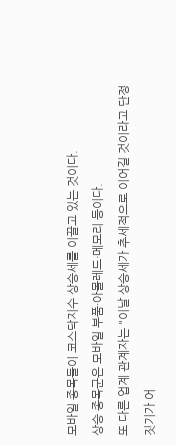모바일 종목들이 코스닥지수 상승세를 이끌고 있는 것이다.
상승 종목군은 모바일 부품·아몰레드·메모리 등이다.
또 다른 업계 관계자는 "이날 상승세가 추세적으로 이어길 것이라고 단정짓기가 어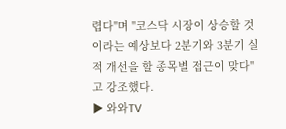렵다"며 "코스닥 시장이 상승할 것이라는 예상보다 2분기와 3분기 실적 개선을 할 종목별 접근이 맞다"고 강조했다.
▶ 와와TV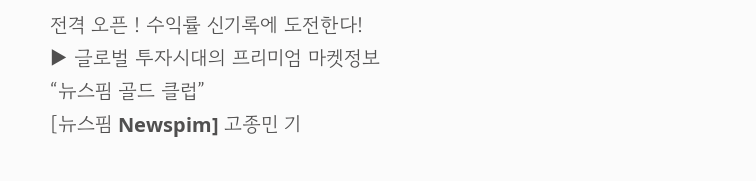전격 오픈 ! 수익률 신기록에 도전한다!
▶ 글로벌 투자시대의 프리미엄 마켓정보 “뉴스핌 골드 클럽”
[뉴스핌 Newspim] 고종민 기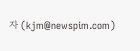자 (kjm@newspim.com)